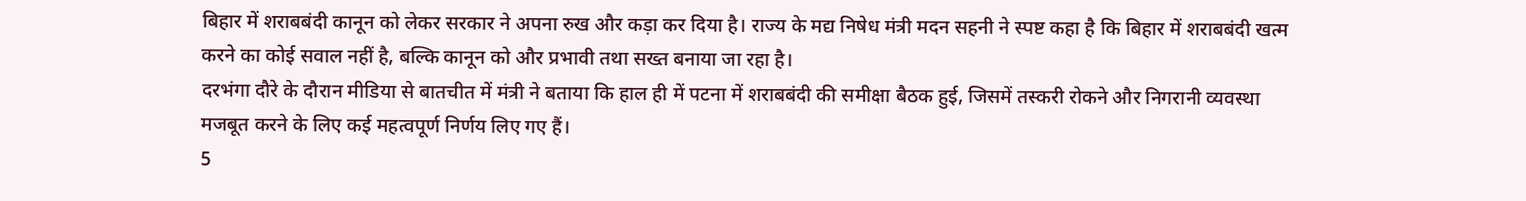बिहार में शराबबंदी कानून को लेकर सरकार ने अपना रुख और कड़ा कर दिया है। राज्य के मद्य निषेध मंत्री मदन सहनी ने स्पष्ट कहा है कि बिहार में शराबबंदी खत्म करने का कोई सवाल नहीं है, बल्कि कानून को और प्रभावी तथा सख्त बनाया जा रहा है।
दरभंगा दौरे के दौरान मीडिया से बातचीत में मंत्री ने बताया कि हाल ही में पटना में शराबबंदी की समीक्षा बैठक हुई, जिसमें तस्करी रोकने और निगरानी व्यवस्था मजबूत करने के लिए कई महत्वपूर्ण निर्णय लिए गए हैं।
5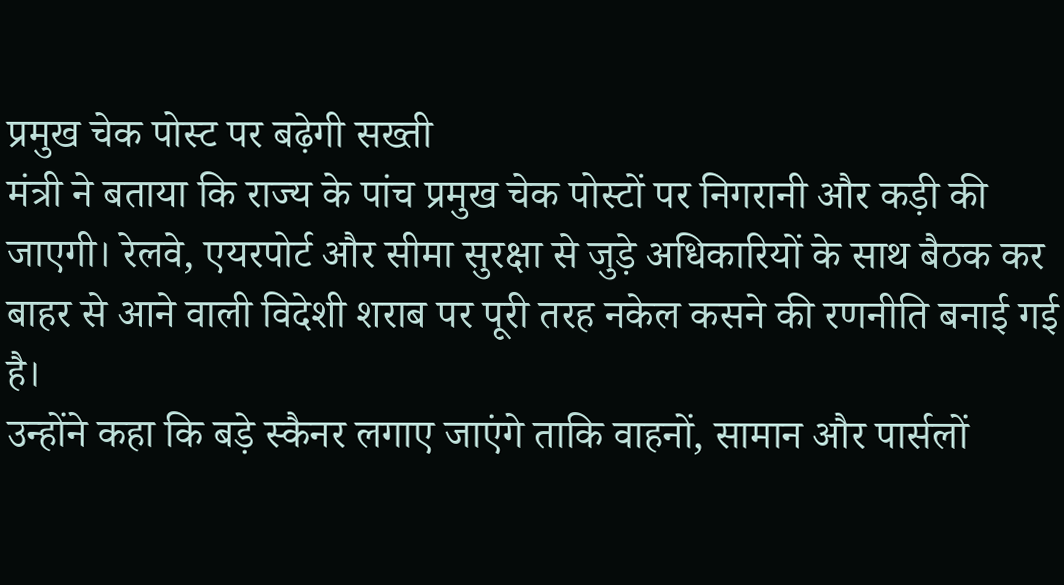प्रमुख चेक पोस्ट पर बढ़ेगी सख्ती
मंत्री ने बताया कि राज्य के पांच प्रमुख चेक पोस्टों पर निगरानी और कड़ी की जाएगी। रेलवे, एयरपोर्ट और सीमा सुरक्षा से जुड़े अधिकारियों के साथ बैठक कर बाहर से आने वाली विदेशी शराब पर पूरी तरह नकेल कसने की रणनीति बनाई गई है।
उन्होंने कहा कि बड़े स्कैनर लगाए जाएंगे ताकि वाहनों, सामान और पार्सलों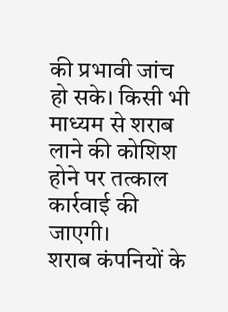की प्रभावी जांच हो सके। किसी भी माध्यम से शराब लाने की कोशिश होने पर तत्काल कार्रवाई की जाएगी।
शराब कंपनियों के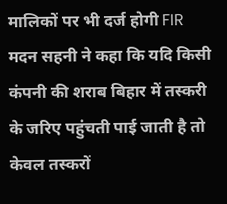मालिकों पर भी दर्ज होगी FIR
मदन सहनी ने कहा कि यदि किसी कंपनी की शराब बिहार में तस्करी के जरिए पहुंचती पाई जाती है तो केवल तस्करों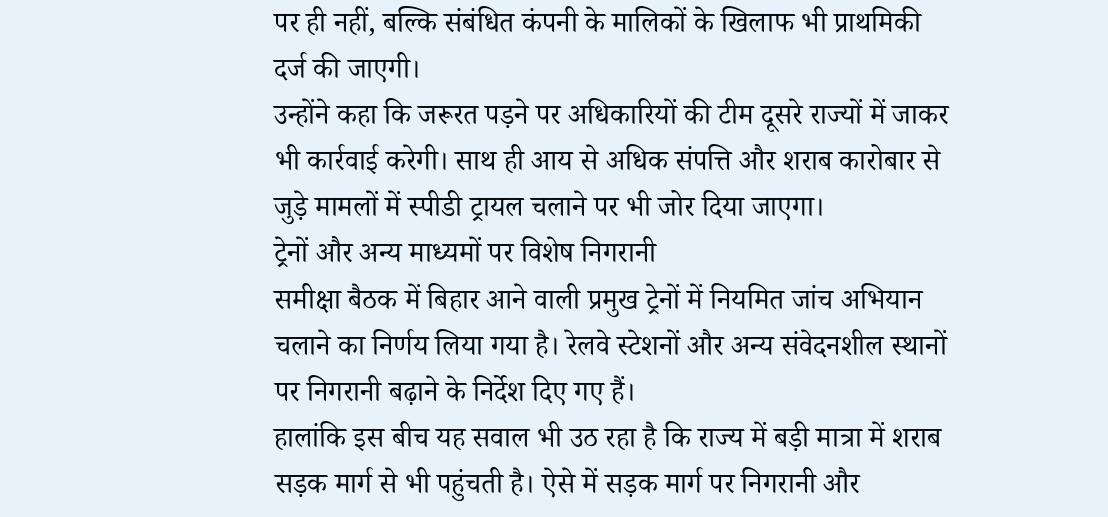पर ही नहीं, बल्कि संबंधित कंपनी के मालिकों के खिलाफ भी प्राथमिकी दर्ज की जाएगी।
उन्होंने कहा कि जरूरत पड़ने पर अधिकारियों की टीम दूसरे राज्यों में जाकर भी कार्रवाई करेगी। साथ ही आय से अधिक संपत्ति और शराब कारोबार से जुड़े मामलों में स्पीडी ट्रायल चलाने पर भी जोर दिया जाएगा।
ट्रेनों और अन्य माध्यमों पर विशेष निगरानी
समीक्षा बैठक में बिहार आने वाली प्रमुख ट्रेनों में नियमित जांच अभियान चलाने का निर्णय लिया गया है। रेलवे स्टेशनों और अन्य संवेदनशील स्थानों पर निगरानी बढ़ाने के निर्देश दिए गए हैं।
हालांकि इस बीच यह सवाल भी उठ रहा है कि राज्य में बड़ी मात्रा में शराब सड़क मार्ग से भी पहुंचती है। ऐसे में सड़क मार्ग पर निगरानी और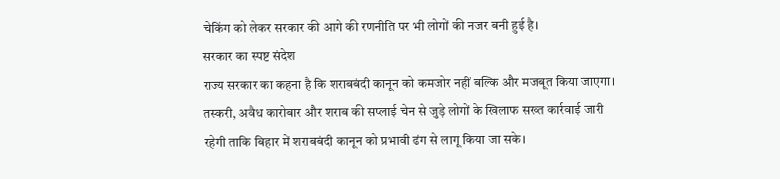चेकिंग को लेकर सरकार की आगे की रणनीति पर भी लोगों की नजर बनी हुई है।
सरकार का स्पष्ट संदेश
राज्य सरकार का कहना है कि शराबबंदी कानून को कमजोर नहीं बल्कि और मजबूत किया जाएगा। तस्करी, अवैध कारोबार और शराब की सप्लाई चेन से जुड़े लोगों के खिलाफ सख्त कार्रवाई जारी रहेगी ताकि बिहार में शराबबंदी कानून को प्रभावी ढंग से लागू किया जा सके।